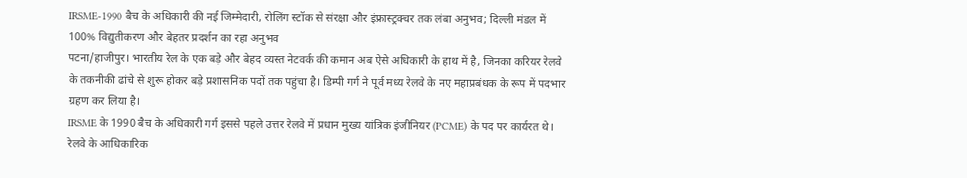IRSME-1990 बैच के अधिकारी की नई जिम्मेदारी, रोलिंग स्टॉक से संरक्षा और इंफ्रास्ट्रक्चर तक लंबा अनुभव; दिल्ली मंडल में 100% विद्युतीकरण और बेहतर प्रदर्शन का रहा अनुभव
पटना/हाजीपुर। भारतीय रेल के एक बड़े और बेहद व्यस्त नेटवर्क की कमान अब ऐसे अधिकारी के हाथ में है, जिनका करियर रेलवे के तकनीकी ढांचे से शुरू होकर बड़े प्रशासनिक पदों तक पहुंचा है। डिम्पी गर्ग ने पूर्व मध्य रेलवे के नए महाप्रबंधक के रूप में पदभार ग्रहण कर लिया है।
IRSME के 1990 बैच के अधिकारी गर्ग इससे पहले उत्तर रेलवे में प्रधान मुख्य यांत्रिक इंजीनियर (PCME) के पद पर कार्यरत थे। रेलवे के आधिकारिक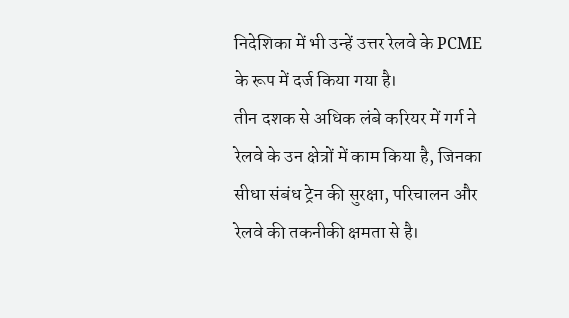निदेशिका में भी उन्हें उत्तर रेलवे के PCME के रूप में दर्ज किया गया है।
तीन दशक से अधिक लंबे करियर में गर्ग ने रेलवे के उन क्षेत्रों में काम किया है, जिनका सीधा संबंध ट्रेन की सुरक्षा, परिचालन और रेलवे की तकनीकी क्षमता से है।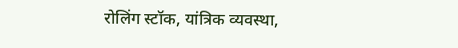रोलिंग स्टॉक, यांत्रिक व्यवस्था,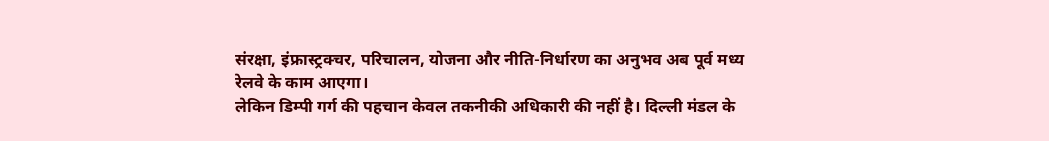संरक्षा, इंफ्रास्ट्रक्चर, परिचालन, योजना और नीति-निर्धारण का अनुभव अब पूर्व मध्य रेलवे के काम आएगा।
लेकिन डिम्पी गर्ग की पहचान केवल तकनीकी अधिकारी की नहीं है। दिल्ली मंडल के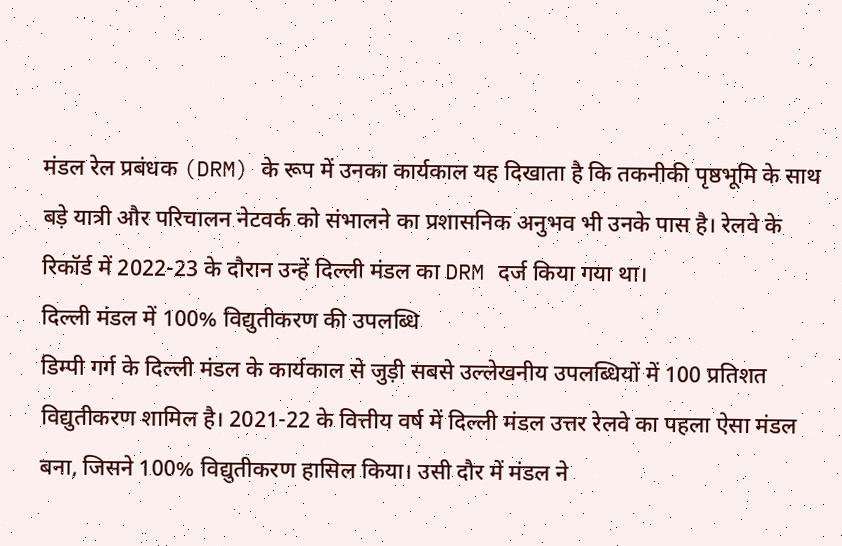मंडल रेल प्रबंधक (DRM) के रूप में उनका कार्यकाल यह दिखाता है कि तकनीकी पृष्ठभूमि के साथ बड़े यात्री और परिचालन नेटवर्क को संभालने का प्रशासनिक अनुभव भी उनके पास है। रेलवे के रिकॉर्ड में 2022-23 के दौरान उन्हें दिल्ली मंडल का DRM दर्ज किया गया था।
दिल्ली मंडल में 100% विद्युतीकरण की उपलब्धि
डिम्पी गर्ग के दिल्ली मंडल के कार्यकाल से जुड़ी सबसे उल्लेखनीय उपलब्धियों में 100 प्रतिशत विद्युतीकरण शामिल है। 2021-22 के वित्तीय वर्ष में दिल्ली मंडल उत्तर रेलवे का पहला ऐसा मंडल बना, जिसने 100% विद्युतीकरण हासिल किया। उसी दौर में मंडल ने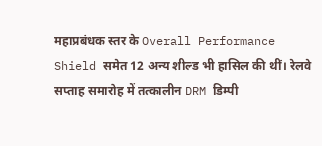महाप्रबंधक स्तर के Overall Performance Shield समेत 12 अन्य शील्ड भी हासिल की थीं। रेलवे सप्ताह समारोह में तत्कालीन DRM डिम्पी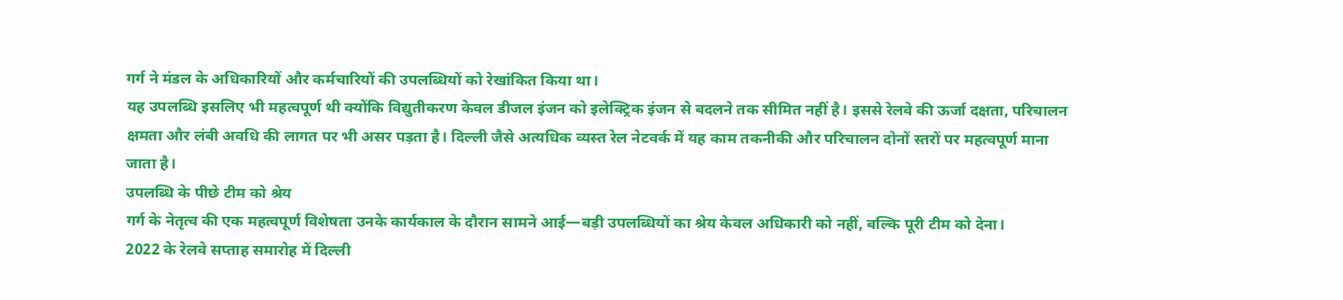गर्ग ने मंडल के अधिकारियों और कर्मचारियों की उपलब्धियों को रेखांकित किया था।
यह उपलब्धि इसलिए भी महत्वपूर्ण थी क्योंकि विद्युतीकरण केवल डीजल इंजन को इलेक्ट्रिक इंजन से बदलने तक सीमित नहीं है। इससे रेलवे की ऊर्जा दक्षता, परिचालन क्षमता और लंबी अवधि की लागत पर भी असर पड़ता है। दिल्ली जैसे अत्यधिक व्यस्त रेल नेटवर्क में यह काम तकनीकी और परिचालन दोनों स्तरों पर महत्वपूर्ण माना जाता है।
उपलब्धि के पीछे टीम को श्रेय
गर्ग के नेतृत्व की एक महत्वपूर्ण विशेषता उनके कार्यकाल के दौरान सामने आई—बड़ी उपलब्धियों का श्रेय केवल अधिकारी को नहीं, बल्कि पूरी टीम को देना।
2022 के रेलवे सप्ताह समारोह में दिल्ली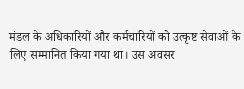मंडल के अधिकारियों और कर्मचारियों को उत्कृष्ट सेवाओं के लिए सम्मानित किया गया था। उस अवसर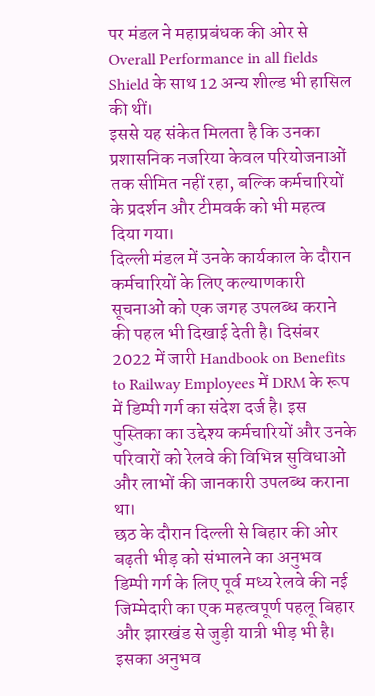पर मंडल ने महाप्रबंधक की ओर से Overall Performance in all fields Shield के साथ 12 अन्य शील्ड भी हासिल की थीं।
इससे यह संकेत मिलता है कि उनका प्रशासनिक नजरिया केवल परियोजनाओं तक सीमित नहीं रहा, बल्कि कर्मचारियों के प्रदर्शन और टीमवर्क को भी महत्व दिया गया।
दिल्ली मंडल में उनके कार्यकाल के दौरान कर्मचारियों के लिए कल्याणकारी सूचनाओं को एक जगह उपलब्ध कराने की पहल भी दिखाई देती है। दिसंबर 2022 में जारी Handbook on Benefits to Railway Employees में DRM के रूप में डिम्पी गर्ग का संदेश दर्ज है। इस पुस्तिका का उद्देश्य कर्मचारियों और उनके परिवारों को रेलवे की विभिन्न सुविधाओं और लाभों की जानकारी उपलब्ध कराना था।
छठ के दौरान दिल्ली से बिहार की ओर बढ़ती भीड़ को संभालने का अनुभव
डिम्पी गर्ग के लिए पूर्व मध्य रेलवे की नई जिम्मेदारी का एक महत्वपूर्ण पहलू बिहार और झारखंड से जुड़ी यात्री भीड़ भी है। इसका अनुभव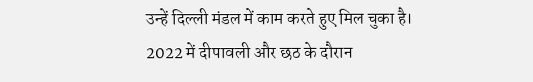उन्हें दिल्ली मंडल में काम करते हुए मिल चुका है।
2022 में दीपावली और छठ के दौरान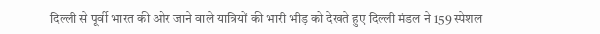दिल्ली से पूर्वी भारत की ओर जाने वाले यात्रियों की भारी भीड़ को देखते हुए दिल्ली मंडल ने 159 स्पेशल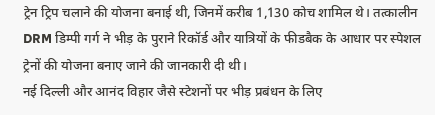ट्रेन ट्रिप चलाने की योजना बनाई थी, जिनमें करीब 1,130 कोच शामिल थे। तत्कालीन DRM डिम्पी गर्ग ने भीड़ के पुराने रिकॉर्ड और यात्रियों के फीडबैक के आधार पर स्पेशल ट्रेनों की योजना बनाए जाने की जानकारी दी थी।
नई दिल्ली और आनंद विहार जैसे स्टेशनों पर भीड़ प्रबंधन के लिए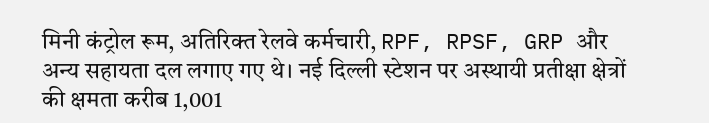मिनी कंट्रोल रूम, अतिरिक्त रेलवे कर्मचारी, RPF, RPSF, GRP और अन्य सहायता दल लगाए गए थे। नई दिल्ली स्टेशन पर अस्थायी प्रतीक्षा क्षेत्रों की क्षमता करीब 1,001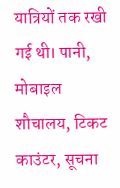यात्रियों तक रखी गई थी। पानी, मोबाइल शौचालय, टिकट काउंटर, सूचना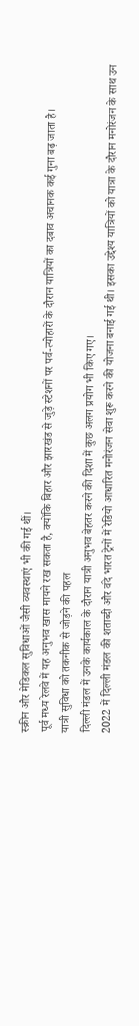स्क्रीन और मेडिकल सुविधाओं जैसी व्यवस्थाएं भी की गई थीं।
पूर्व मध्य रेलवे में यह अनुभव खास मायने रख सकता है, क्योंकि बिहार और झारखंड से जुड़े स्टेशनों पर पर्व-त्योहारों के दौरान यात्रियों का दबाव अचानक कई गुना बढ़ जाता है।
यात्री सुविधा को तकनीक से जोड़ने की पहल
दिल्ली मंडल में उनके कार्यकाल के दौरान यात्री अनुभव बेहतर करने की दिशा में कुछ अलग प्रयोग भी किए गए।
2022 में दिल्ली मंडल की शताब्दी और वंदे भारत ट्रेनों में रेडियो आधारित मनोरंजन सेवा शुरू करने की योजना बनाई गई थी। इसका उद्देश्य यात्रियों को यात्रा के दौरान मनोरंजन के साथ उन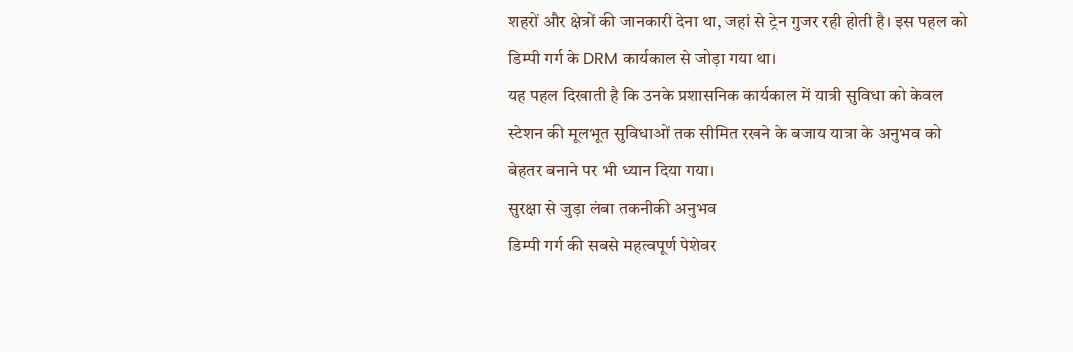शहरों और क्षेत्रों की जानकारी देना था, जहां से ट्रेन गुजर रही होती है। इस पहल को डिम्पी गर्ग के DRM कार्यकाल से जोड़ा गया था।
यह पहल दिखाती है कि उनके प्रशासनिक कार्यकाल में यात्री सुविधा को केवल स्टेशन की मूलभूत सुविधाओं तक सीमित रखने के बजाय यात्रा के अनुभव को बेहतर बनाने पर भी ध्यान दिया गया।
सुरक्षा से जुड़ा लंबा तकनीकी अनुभव
डिम्पी गर्ग की सबसे महत्वपूर्ण पेशेवर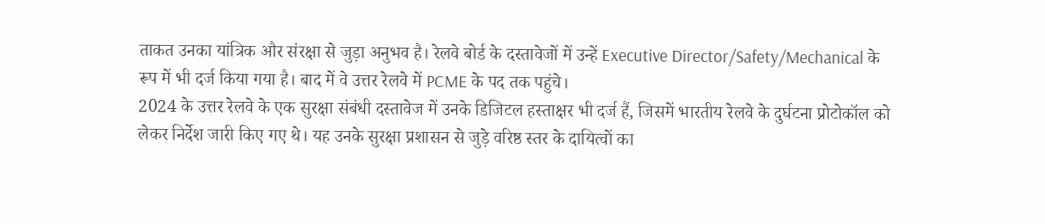ताकत उनका यांत्रिक और संरक्षा से जुड़ा अनुभव है। रेलवे बोर्ड के दस्तावेजों में उन्हें Executive Director/Safety/Mechanical के रूप में भी दर्ज किया गया है। बाद में वे उत्तर रेलवे में PCME के पद तक पहुंचे।
2024 के उत्तर रेलवे के एक सुरक्षा संबंधी दस्तावेज में उनके डिजिटल हस्ताक्षर भी दर्ज हैं, जिसमें भारतीय रेलवे के दुर्घटना प्रोटोकॉल को लेकर निर्देश जारी किए गए थे। यह उनके सुरक्षा प्रशासन से जुड़े वरिष्ठ स्तर के दायित्वों का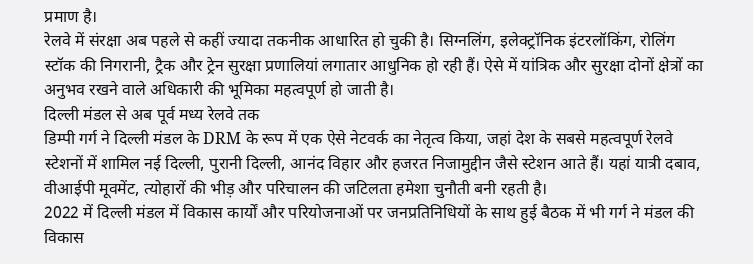प्रमाण है।
रेलवे में संरक्षा अब पहले से कहीं ज्यादा तकनीक आधारित हो चुकी है। सिग्नलिंग, इलेक्ट्रॉनिक इंटरलॉकिंग, रोलिंग स्टॉक की निगरानी, ट्रैक और ट्रेन सुरक्षा प्रणालियां लगातार आधुनिक हो रही हैं। ऐसे में यांत्रिक और सुरक्षा दोनों क्षेत्रों का अनुभव रखने वाले अधिकारी की भूमिका महत्वपूर्ण हो जाती है।
दिल्ली मंडल से अब पूर्व मध्य रेलवे तक
डिम्पी गर्ग ने दिल्ली मंडल के DRM के रूप में एक ऐसे नेटवर्क का नेतृत्व किया, जहां देश के सबसे महत्वपूर्ण रेलवे स्टेशनों में शामिल नई दिल्ली, पुरानी दिल्ली, आनंद विहार और हजरत निजामुद्दीन जैसे स्टेशन आते हैं। यहां यात्री दबाव, वीआईपी मूवमेंट, त्योहारों की भीड़ और परिचालन की जटिलता हमेशा चुनौती बनी रहती है।
2022 में दिल्ली मंडल में विकास कार्यों और परियोजनाओं पर जनप्रतिनिधियों के साथ हुई बैठक में भी गर्ग ने मंडल की विकास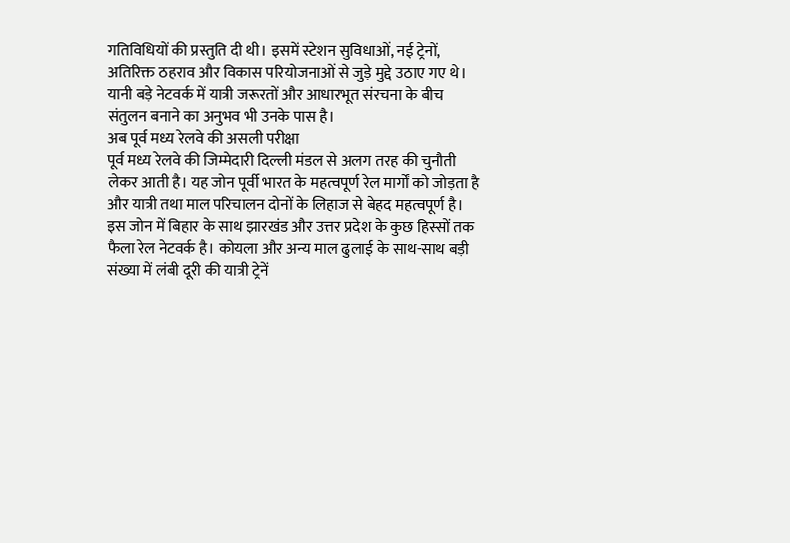गतिविधियों की प्रस्तुति दी थी। इसमें स्टेशन सुविधाओं, नई ट्रेनों, अतिरिक्त ठहराव और विकास परियोजनाओं से जुड़े मुद्दे उठाए गए थे।
यानी बड़े नेटवर्क में यात्री जरूरतों और आधारभूत संरचना के बीच संतुलन बनाने का अनुभव भी उनके पास है।
अब पूर्व मध्य रेलवे की असली परीक्षा
पूर्व मध्य रेलवे की जिम्मेदारी दिल्ली मंडल से अलग तरह की चुनौती लेकर आती है। यह जोन पूर्वी भारत के महत्वपूर्ण रेल मार्गों को जोड़ता है और यात्री तथा माल परिचालन दोनों के लिहाज से बेहद महत्वपूर्ण है।
इस जोन में बिहार के साथ झारखंड और उत्तर प्रदेश के कुछ हिस्सों तक फैला रेल नेटवर्क है। कोयला और अन्य माल ढुलाई के साथ-साथ बड़ी संख्या में लंबी दूरी की यात्री ट्रेनें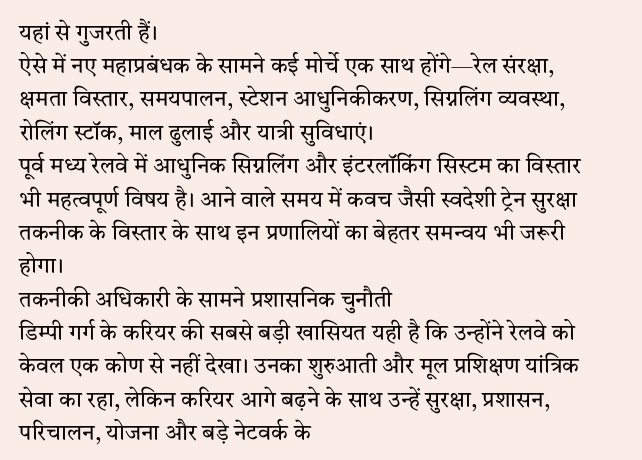यहां से गुजरती हैं।
ऐसे में नए महाप्रबंधक के सामने कई मोर्चे एक साथ होंगे—रेल संरक्षा, क्षमता विस्तार, समयपालन, स्टेशन आधुनिकीकरण, सिग्नलिंग व्यवस्था, रोलिंग स्टॉक, माल ढुलाई और यात्री सुविधाएं।
पूर्व मध्य रेलवे में आधुनिक सिग्नलिंग और इंटरलॉकिंग सिस्टम का विस्तार भी महत्वपूर्ण विषय है। आने वाले समय में कवच जैसी स्वदेशी ट्रेन सुरक्षा तकनीक के विस्तार के साथ इन प्रणालियों का बेहतर समन्वय भी जरूरी होगा।
तकनीकी अधिकारी के सामने प्रशासनिक चुनौती
डिम्पी गर्ग के करियर की सबसे बड़ी खासियत यही है कि उन्होंने रेलवे को केवल एक कोण से नहीं देखा। उनका शुरुआती और मूल प्रशिक्षण यांत्रिक सेवा का रहा, लेकिन करियर आगे बढ़ने के साथ उन्हें सुरक्षा, प्रशासन, परिचालन, योजना और बड़े नेटवर्क के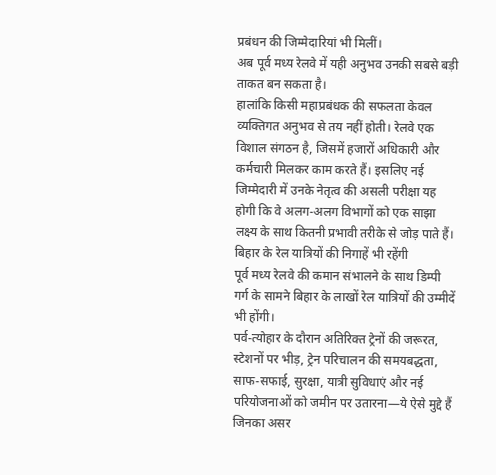प्रबंधन की जिम्मेदारियां भी मिलीं।
अब पूर्व मध्य रेलवे में यही अनुभव उनकी सबसे बड़ी ताकत बन सकता है।
हालांकि किसी महाप्रबंधक की सफलता केवल व्यक्तिगत अनुभव से तय नहीं होती। रेलवे एक विशाल संगठन है, जिसमें हजारों अधिकारी और कर्मचारी मिलकर काम करते हैं। इसलिए नई जिम्मेदारी में उनके नेतृत्व की असली परीक्षा यह होगी कि वे अलग-अलग विभागों को एक साझा लक्ष्य के साथ कितनी प्रभावी तरीके से जोड़ पाते हैं।
बिहार के रेल यात्रियों की निगाहें भी रहेंगी
पूर्व मध्य रेलवे की कमान संभालने के साथ डिम्पी गर्ग के सामने बिहार के लाखों रेल यात्रियों की उम्मीदें भी होंगी।
पर्व-त्योहार के दौरान अतिरिक्त ट्रेनों की जरूरत, स्टेशनों पर भीड़, ट्रेन परिचालन की समयबद्धता, साफ-सफाई, सुरक्षा, यात्री सुविधाएं और नई परियोजनाओं को जमीन पर उतारना—ये ऐसे मुद्दे हैं जिनका असर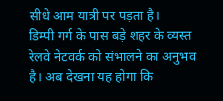सीधे आम यात्री पर पड़ता है।
डिम्पी गर्ग के पास बड़े शहर के व्यस्त रेलवे नेटवर्क को संभालने का अनुभव है। अब देखना यह होगा कि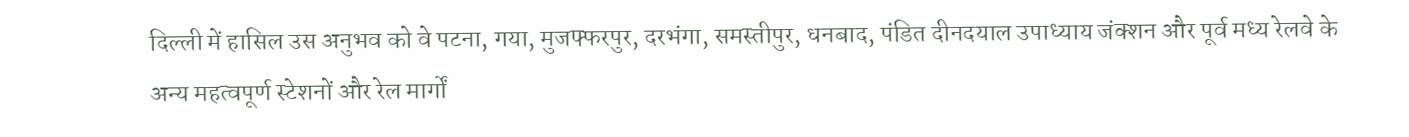दिल्ली में हासिल उस अनुभव को वे पटना, गया, मुजफ्फरपुर, दरभंगा, समस्तीपुर, धनबाद, पंडित दीनदयाल उपाध्याय जंक्शन और पूर्व मध्य रेलवे के अन्य महत्वपूर्ण स्टेशनों और रेल मार्गों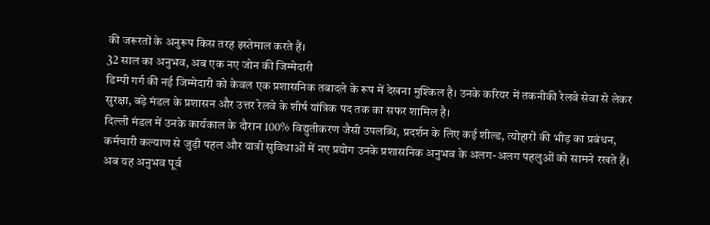की जरूरतों के अनुरूप किस तरह इस्तेमाल करते हैं।
32 साल का अनुभव, अब एक नए जोन की जिम्मेदारी
डिम्पी गर्ग की नई जिम्मेदारी को केवल एक प्रशासनिक तबादले के रूप में देखना मुश्किल है। उनके करियर में तकनीकी रेलवे सेवा से लेकर सुरक्षा, बड़े मंडल के प्रशासन और उत्तर रेलवे के शीर्ष यांत्रिक पद तक का सफर शामिल है।
दिल्ली मंडल में उनके कार्यकाल के दौरान 100% विद्युतीकरण जैसी उपलब्धि, प्रदर्शन के लिए कई शील्ड, त्योहारों की भीड़ का प्रबंधन, कर्मचारी कल्याण से जुड़ी पहल और यात्री सुविधाओं में नए प्रयोग उनके प्रशासनिक अनुभव के अलग-अलग पहलुओं को सामने रखते हैं।
अब यह अनुभव पूर्व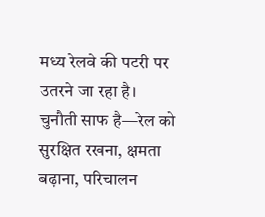मध्य रेलवे की पटरी पर उतरने जा रहा है।
चुनौती साफ है—रेल को सुरक्षित रखना, क्षमता बढ़ाना, परिचालन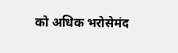को अधिक भरोसेमंद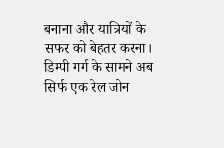बनाना और यात्रियों के सफर को बेहतर करना।
डिम्पी गर्ग के सामने अब सिर्फ एक रेल जोन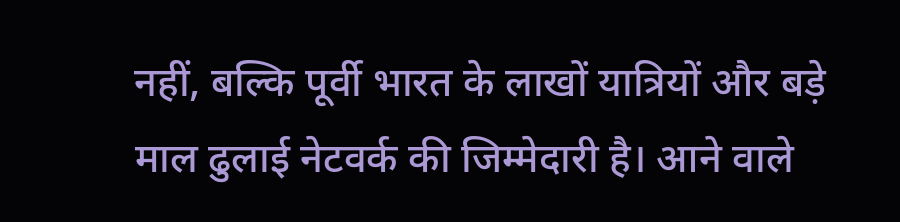नहीं, बल्कि पूर्वी भारत के लाखों यात्रियों और बड़े माल ढुलाई नेटवर्क की जिम्मेदारी है। आने वाले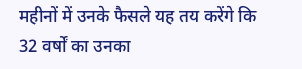महीनों में उनके फैसले यह तय करेंगे कि 32 वर्षों का उनका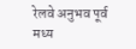रेलवे अनुभव पूर्व मध्य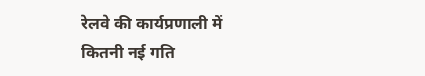रेलवे की कार्यप्रणाली में कितनी नई गति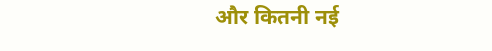और कितनी नई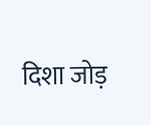दिशा जोड़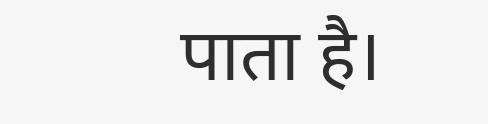पाता है।